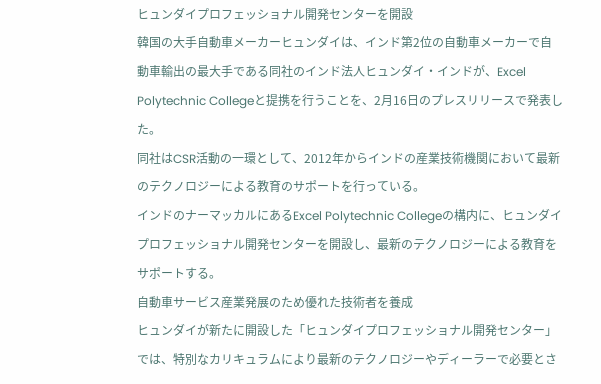ヒュンダイプロフェッショナル開発センターを開設
韓国の大手自動車メーカーヒュンダイは、インド第2位の自動車メーカーで自動車輸出の最大手である同社のインド法人ヒュンダイ・インドが、Excel Polytechnic Collegeと提携を行うことを、2月16日のプレスリリースで発表した。
同社はCSR活動の一環として、2012年からインドの産業技術機関において最新のテクノロジーによる教育のサポートを行っている。
インドのナーマッカルにあるExcel Polytechnic Collegeの構内に、ヒュンダイプロフェッショナル開発センターを開設し、最新のテクノロジーによる教育をサポートする。
自動車サービス産業発展のため優れた技術者を養成
ヒュンダイが新たに開設した「ヒュンダイプロフェッショナル開発センター」では、特別なカリキュラムにより最新のテクノロジーやディーラーで必要とさ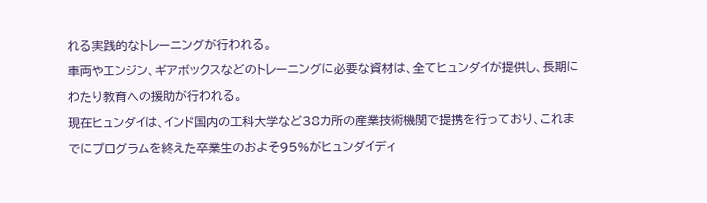れる実践的なトレーニングが行われる。
車両やエンジン、ギアボックスなどのトレーニングに必要な資材は、全てヒュンダイが提供し、長期にわたり教育への援助が行われる。
現在ヒュンダイは、インド国内の工科大学など38カ所の産業技術機関で提携を行っており、これまでにプログラムを終えた卒業生のおよそ95%がヒュンダイディ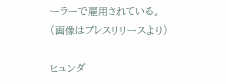ーラーで雇用されている。
(画像はプレスリリースより)

ヒュンダ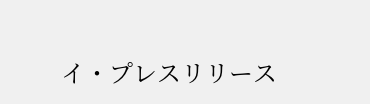イ・プレスリリース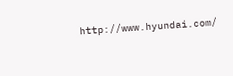http://www.hyundai.com/